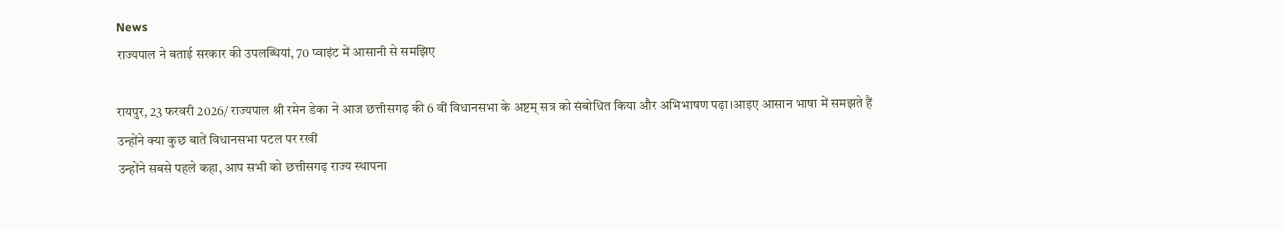News
राज्यपाल ने बताई सरकार की उपलब्धियां, 70 प्वाइंट में आसानी से समझिए

रायपुर, 23 फरवरी 2026/ राज्यपाल श्री रमेन डेका ने आज छत्तीसगढ़ की 6 वीं विधानसभा के अष्टम् सत्र को संबोधित किया और अभिभाषण पढ़ा।आइए आसान भाषा में समझते हैं उन्होंने क्या कुछ बातें विधानसभा पटल पर रखीं
उन्होंने सबसे पहले कहा, आप सभी को छत्तीसगढ़ राज्य स्थापना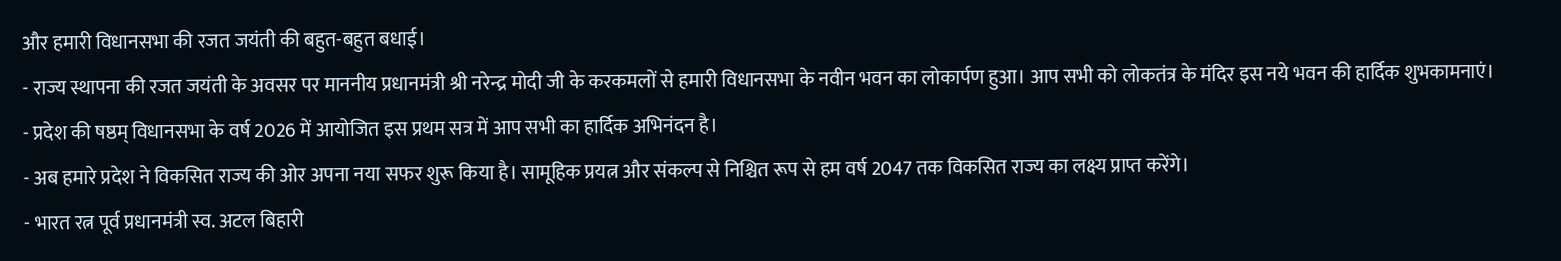और हमारी विधानसभा की रजत जयंती की बहुत-बहुत बधाई।
- राज्य स्थापना की रजत जयंती के अवसर पर माननीय प्रधानमंत्री श्री नरेन्द्र मोदी जी के करकमलों से हमारी विधानसभा के नवीन भवन का लोकार्पण हुआ। आप सभी को लोकतंत्र के मंदिर इस नये भवन की हार्दिक शुभकामनाएं।
- प्रदेश की षष्ठम् विधानसभा के वर्ष 2026 में आयोजित इस प्रथम सत्र में आप सभी का हार्दिक अभिनंदन है।
- अब हमारे प्रदेश ने विकसित राज्य की ओर अपना नया सफर शुरू किया है। सामूहिक प्रयत्न और संकल्प से निश्चित रूप से हम वर्ष 2047 तक विकसित राज्य का लक्ष्य प्राप्त करेंगे।
- भारत रत्न पूर्व प्रधानमंत्री स्व. अटल बिहारी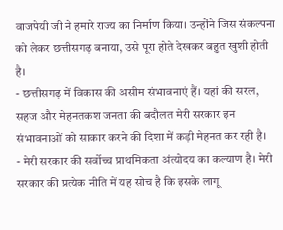वाजपेयी जी ने हमारे राज्य का निर्माण किया। उन्होंने जिस संकल्पना को लेकर छत्तीसगढ़ बनाया, उसे पूरा होते देखकर बहुत खुशी होती है।
- छत्तीसगढ़ में विकास की असीम संभावनाएं हैं। यहां की सरल, सहज और मेहनतकश जनता की बदौलत मेरी सरकार इन संभावनाओं को साकार करने की दिशा में कड़ी मेहनत कर रही है।
- मेरी सरकार की सर्वोच्च प्राथमिकता अंत्योदय का कल्याण है। मेरी सरकार की प्रत्येक नीति में यह सोच है कि इसके लागू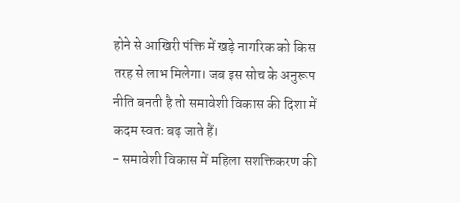होने से आखिरी पंक्ति में खड़े नागरिक को किस तरह से लाभ मिलेगा। जब इस सोच के अनुरूप नीति बनती है तो समावेशी विकास की दिशा में कदम स्वतः बढ़ जाते हैं।
- समावेशी विकास में महिला सशक्तिकरण की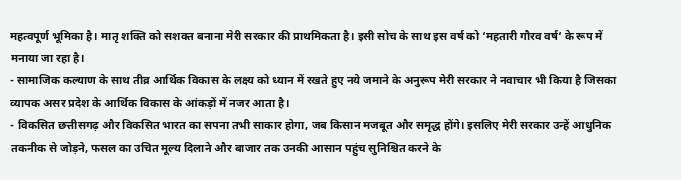महत्वपूर्ण भूमिका है। मातृ शक्ति को सशक्त बनाना मेरी सरकार की प्राथमिकता है। इसी सोच के साथ इस वर्ष को ‘महतारी गौरव वर्ष‘ के रूप में मनाया जा रहा है।
- सामाजिक कल्याण के साथ तीव्र आर्थिक विकास के लक्ष्य को ध्यान में रखते हुए नये जमाने के अनुरूप मेरी सरकार ने नवाचार भी किया है जिसका व्यापक असर प्रदेश के आर्थिक विकास के आंकड़ों में नजर आता है।
- विकसित छत्तीसगढ़ और विकसित भारत का सपना तभी साकार होगा, जब किसान मजबूत और समृद्ध होंगे। इसलिए मेरी सरकार उन्हें आधुनिक तकनीक से जोड़ने, फसल का उचित मूल्य दिलाने और बाजार तक उनकी आसान पहुंच सुनिश्चित करने के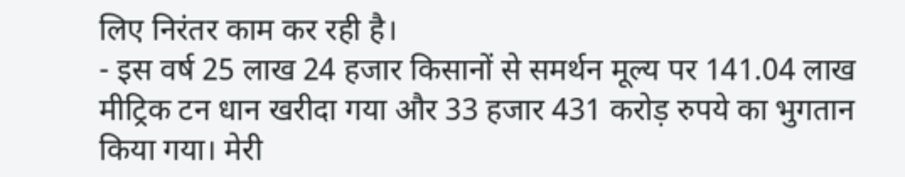लिए निरंतर काम कर रही है।
- इस वर्ष 25 लाख 24 हजार किसानों से समर्थन मूल्य पर 141.04 लाख मीट्रिक टन धान खरीदा गया और 33 हजार 431 करोड़ रुपये का भुगतान किया गया। मेरी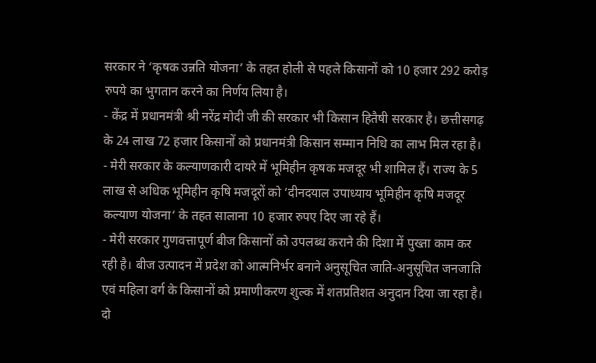सरकार ने ‘कृषक उन्नति योजना’ के तहत होली से पहले किसानों को 10 हजार 292 करोड़ रुपये का भुगतान करने का निर्णय लिया है।
- केंद्र में प्रधानमंत्री श्री नरेंद्र मोदी जी की सरकार भी किसान हितैषी सरकार है। छत्तीसगढ़ के 24 लाख 72 हजार किसानों को प्रधानमंत्री किसान सम्मान निधि का लाभ मिल रहा है।
- मेरी सरकार के कल्याणकारी दायरे में भूमिहीन कृषक मजदूर भी शामिल हैं। राज्य के 5 लाख से अधिक भूमिहीन कृषि मजदूरों को ‘दीनदयाल उपाध्याय भूमिहीन कृषि मजदूर कल्याण योजना‘ के तहत सालाना 10 हजार रुपए दिए जा रहे हैं।
- मेरी सरकार गुणवत्तापूर्ण बीज किसानों को उपलब्ध कराने की दिशा में पुख्ता काम कर रही है। बीज उत्पादन में प्रदेश को आत्मनिर्भर बनाने अनुसूचित जाति-अनुसूचित जनजाति एवं महिला वर्ग के किसानों को प्रमाणीकरण शुल्क में शतप्रतिशत अनुदान दिया जा रहा है। दो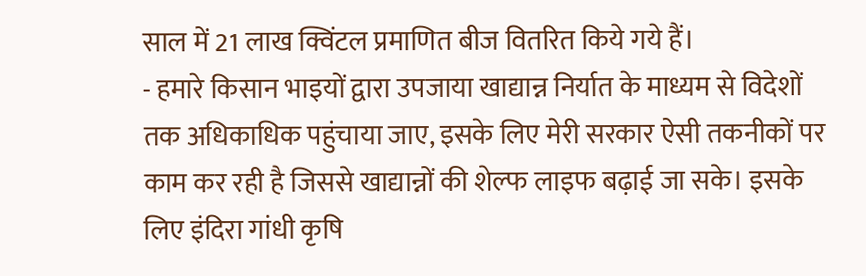साल में 21 लाख क्विंटल प्रमाणित बीज वितरित किये गये हैं।
- हमारे किसान भाइयों द्वारा उपजाया खाद्यान्न निर्यात के माध्यम से विदेशों तक अधिकाधिक पहुंचाया जाए, इसके लिए मेरी सरकार ऐसी तकनीकों पर काम कर रही है जिससे खाद्यान्नों की शेल्फ लाइफ बढ़ाई जा सके। इसके लिए इंदिरा गांधी कृषि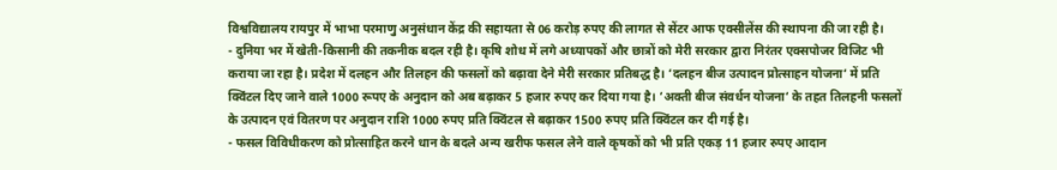विश्वविद्यालय रायपुर में भाभा परमाणु अनुसंधान केंद्र की सहायता से 06 करोड़ रुपए की लागत से सेंटर आफ एक्सीलेंस की स्थापना की जा रही है।
- दुनिया भर में खेती-किसानी की तकनीक बदल रही है। कृषि शोध में लगे अध्यापकों और छात्रों को मेरी सरकार द्वारा निरंतर एक्सपोजर विजिट भी कराया जा रहा है। प्रदेश में दलहन और तिलहन की फसलों को बढ़ावा देने मेरी सरकार प्रतिबद्ध है। ‘दलहन बीज उत्पादन प्रोत्साहन योजना‘ में प्रति क्विंटल दिए जाने वाले 1000 रूपए के अनुदान को अब बढ़ाकर 5 हजार रुपए कर दिया गया है। ‘अक्ती बीज संवर्धन योजना‘ के तहत तिलहनी फसलों के उत्पादन एवं वितरण पर अनुदान राशि 1000 रुपए प्रति क्विंटल से बढ़ाकर 1500 रुपए प्रति क्विंटल कर दी गई है।
- फसल विविधीकरण को प्रोत्साहित करने धान के बदले अन्य खरीफ फसल लेने वाले कृषकों को भी प्रति एकड़ 11 हजार रुपए आदान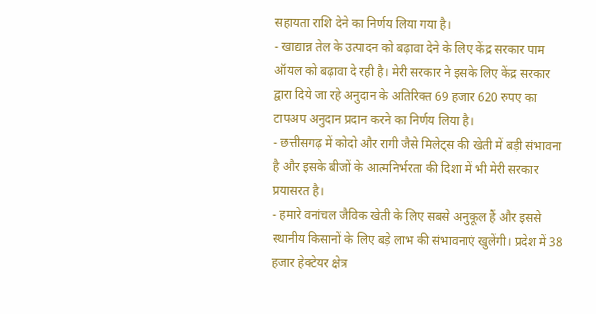सहायता राशि देने का निर्णय लिया गया है।
- खाद्यान्न तेल के उत्पादन को बढ़ावा देने के लिए केंद्र सरकार पाम ऑयल को बढ़ावा दे रही है। मेरी सरकार ने इसके लिए केंद्र सरकार द्वारा दिये जा रहे अनुदान के अतिरिक्त 69 हजार 620 रुपए का टापअप अनुदान प्रदान करने का निर्णय लिया है।
- छत्तीसगढ़ में कोदो और रागी जैसे मिलेट्स की खेती में बड़ी संभावना है और इसके बीजों के आत्मनिर्भरता की दिशा में भी मेरी सरकार प्रयासरत है।
- हमारे वनांचल जैविक खेती के लिए सबसे अनुकूल हैं और इससे स्थानीय किसानों के लिए बड़े लाभ की संभावनाएं खुलेंगी। प्रदेश में 38 हजार हेक्टेयर क्षेत्र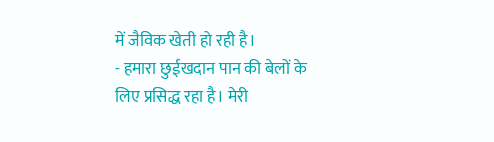में जैविक खेती हो रही है।
- हमारा छुईखदान पान की बेलों के लिए प्रसिद्ध रहा है। मेरी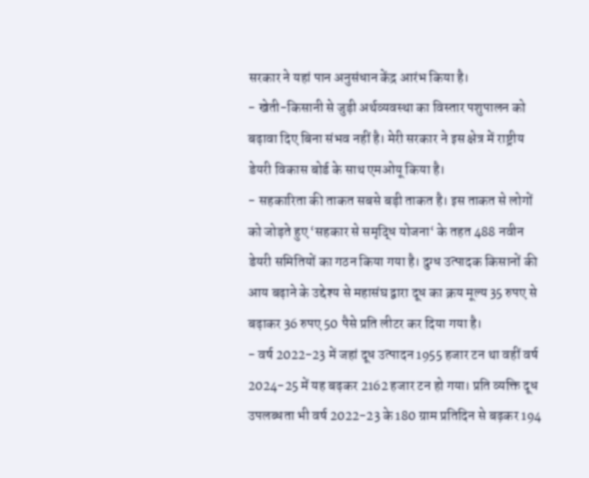सरकार ने यहां पान अनुसंधान केंद्र आरंभ किया है।
- खेती-किसानी से जुड़ी अर्थव्यवस्था का विस्तार पशुपालन को बढ़ावा दिए बिना संभव नहीं है। मेरी सरकार ने इस क्षेत्र में राष्ट्रीय डेयरी विकास बोर्ड के साथ एमओयू किया है।
- सहकारिता की ताकत सबसे बड़ी ताकत है। इस ताकत से लोगों को जोड़ते हुए ‘सहकार से समृद्धि योजना‘ के तहत 488 नवीन डेयरी समितियों का गठन किया गया है। दुग्ध उत्पादक किसानों की आय बढ़ाने के उद्देश्य से महासंघ द्वारा दूध का क्रय मूल्य 35 रुपए से बढ़ाकर 36 रुपए 50 पैसे प्रति लीटर कर दिया गया है।
- वर्ष 2022-23 में जहां दूध उत्पादन 1955 हजार टन था वहीं वर्ष 2024-25 में यह बढ़कर 2162 हजार टन हो गया। प्रति व्यक्ति दूध उपलब्धता भी वर्ष 2022-23 के 180 ग्राम प्रतिदिन से बढ़कर 194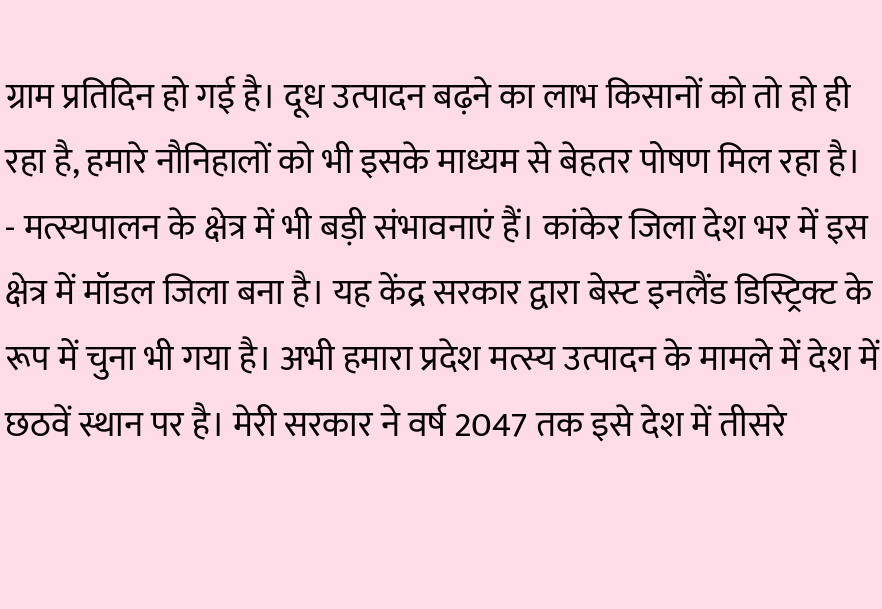ग्राम प्रतिदिन हो गई है। दूध उत्पादन बढ़ने का लाभ किसानों को तो हो ही रहा है, हमारे नौनिहालों को भी इसके माध्यम से बेहतर पोषण मिल रहा है।
- मत्स्यपालन के क्षेत्र में भी बड़ी संभावनाएं हैं। कांकेर जिला देश भर में इस क्षेत्र में मॉडल जिला बना है। यह केंद्र सरकार द्वारा बेस्ट इनलैंड डिस्ट्रिक्ट के रूप में चुना भी गया है। अभी हमारा प्रदेश मत्स्य उत्पादन के मामले में देश में छठवें स्थान पर है। मेरी सरकार ने वर्ष 2047 तक इसे देश में तीसरे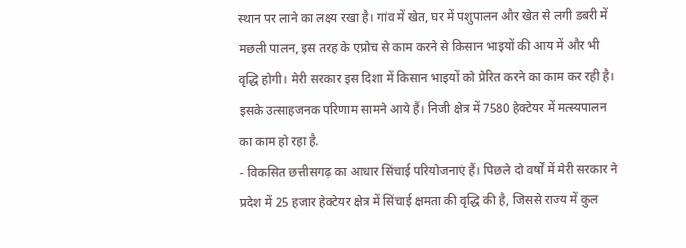स्थान पर लाने का लक्ष्य रखा है। गांव में खेत, घर में पशुपालन और खेत से लगी डबरी में मछली पालन, इस तरह के एप्रोच से काम करने से किसान भाइयों की आय में और भी वृद्धि होगी। मेरी सरकार इस दिशा में किसान भाइयों को प्रेरित करने का काम कर रही है। इसके उत्साहजनक परिणाम सामने आये हैं। निजी क्षेत्र में 7580 हेक्टेयर में मत्स्यपालन का काम हो रहा है.
- विकसित छत्तीसगढ़ का आधार सिंचाई परियोजनाएं हैं। पिछले दो वर्षों में मेरी सरकार ने प्रदेश में 25 हजार हेक्टेयर क्षेत्र में सिंचाई क्षमता की वृद्धि की है, जिससे राज्य में कुल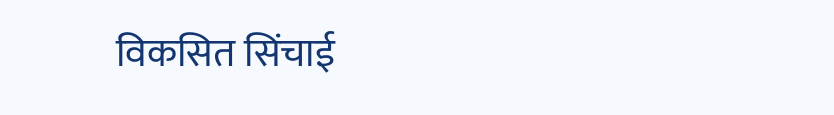विकसित सिंचाई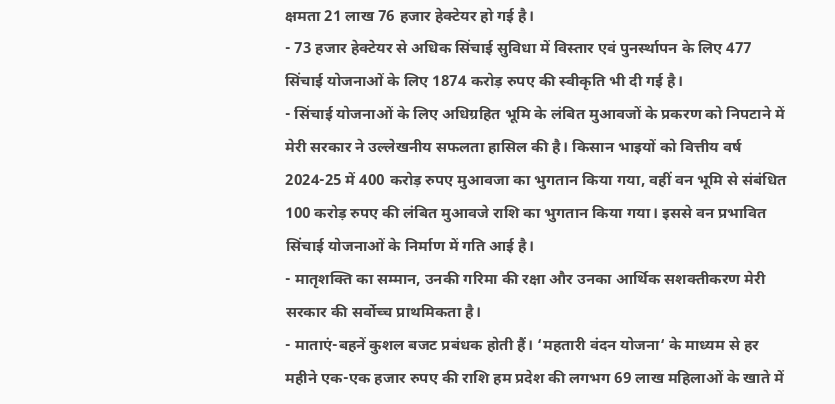क्षमता 21 लाख 76 हजार हेक्टेयर हो गई है।
- 73 हजार हेक्टेयर से अधिक सिंचाई सुविधा में विस्तार एवं पुनर्स्थापन के लिए 477 सिंचाई योजनाओं के लिए 1874 करोड़ रुपए की स्वीकृति भी दी गई है।
- सिंचाई योजनाओं के लिए अधिग्रहित भूमि के लंबित मुआवजों के प्रकरण को निपटाने में मेरी सरकार ने उल्लेखनीय सफलता हासिल की है। किसान भाइयों को वित्तीय वर्ष 2024-25 में 400 करोड़ रुपए मुआवजा का भुगतान किया गया, वहीं वन भूमि से संबंधित 100 करोड़ रुपए की लंबित मुआवजे राशि का भुगतान किया गया। इससे वन प्रभावित सिंचाई योजनाओं के निर्माण में गति आई है।
- मातृशक्ति का सम्मान, उनकी गरिमा की रक्षा और उनका आर्थिक सशक्तीकरण मेरी सरकार की सर्वोच्च प्राथमिकता है।
- माताएं-बहनें कुशल बजट प्रबंधक होती हैं। ‘महतारी वंदन योजना‘ के माध्यम से हर महीने एक-एक हजार रुपए की राशि हम प्रदेश की लगभग 69 लाख महिलाओं के खाते में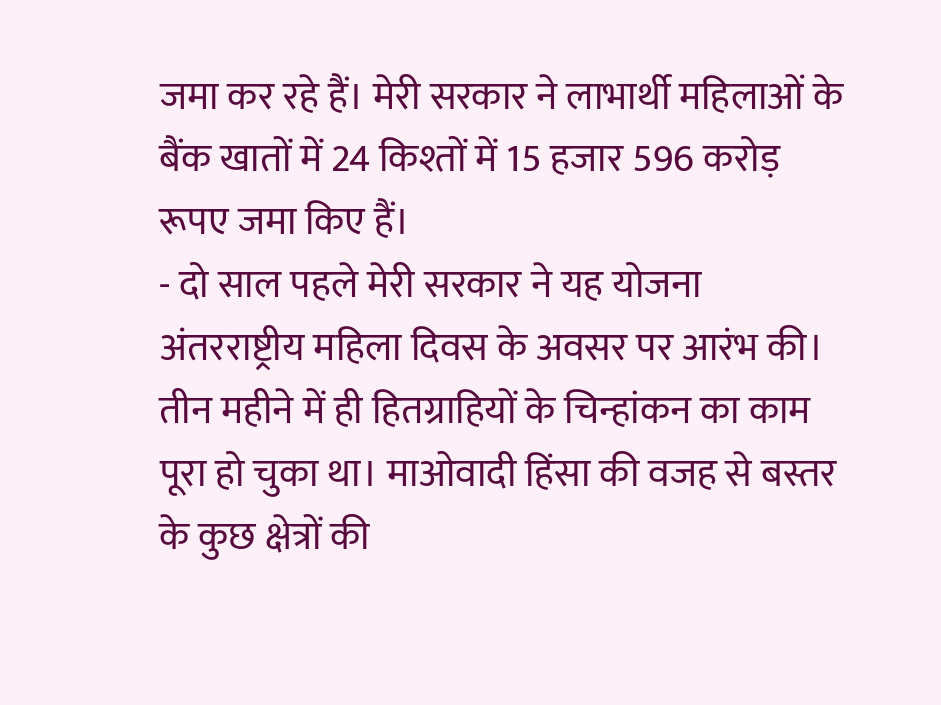जमा कर रहे हैं। मेरी सरकार ने लाभार्थी महिलाओं के बैंक खातों में 24 किश्तों में 15 हजार 596 करोड़ रूपए जमा किए हैं।
- दो साल पहले मेरी सरकार ने यह योजना अंतरराष्ट्रीय महिला दिवस के अवसर पर आरंभ की। तीन महीने में ही हितग्राहियों के चिन्हांकन का काम पूरा हो चुका था। माओवादी हिंसा की वजह से बस्तर के कुछ क्षेत्रों की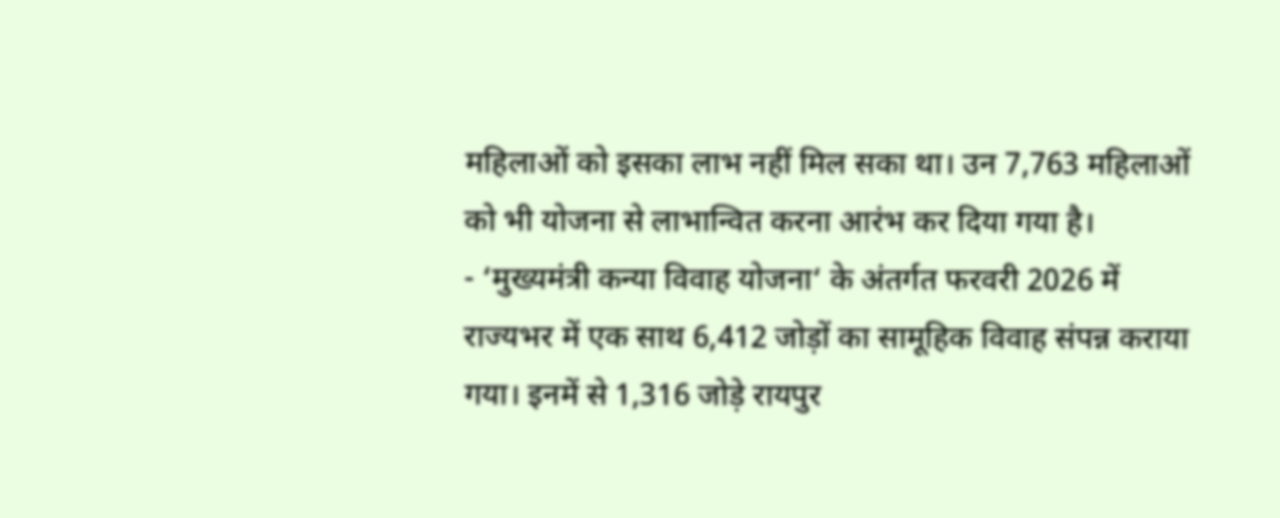महिलाओं को इसका लाभ नहीं मिल सका था। उन 7,763 महिलाओं को भी योजना से लाभान्वित करना आरंभ कर दिया गया है।
- ‘मुख्यमंत्री कन्या विवाह योजना‘ के अंतर्गत फरवरी 2026 में राज्यभर में एक साथ 6,412 जोड़ों का सामूहिक विवाह संपन्न कराया गया। इनमें से 1,316 जोड़े रायपुर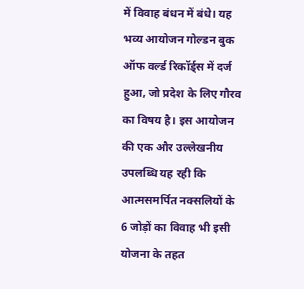में विवाह बंधन में बंधे। यह भव्य आयोजन गोल्डन बुक ऑफ वर्ल्ड रिकॉर्ड्स में दर्ज हुआ, जो प्रदेश के लिए गौरव का विषय है। इस आयोजन की एक और उल्लेखनीय उपलब्धि यह रही कि आत्मसमर्पित नक्सलियों के 6 जोड़ों का विवाह भी इसी योजना के तहत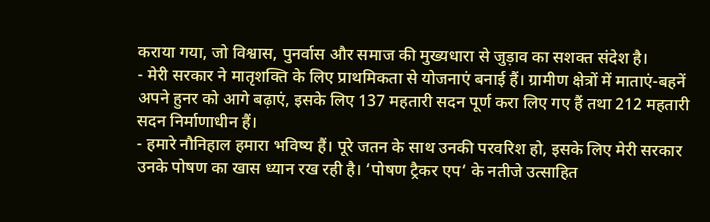कराया गया, जो विश्वास, पुनर्वास और समाज की मुख्यधारा से जुड़ाव का सशक्त संदेश है।
- मेरी सरकार ने मातृशक्ति के लिए प्राथमिकता से योजनाएं बनाई हैं। ग्रामीण क्षेत्रों में माताएं-बहनें अपने हुनर को आगे बढ़ाएं, इसके लिए 137 महतारी सदन पूर्ण करा लिए गए हैं तथा 212 महतारी सदन निर्माणाधीन हैं।
- हमारे नौनिहाल हमारा भविष्य हैं। पूरे जतन के साथ उनकी परवरिश हो, इसके लिए मेरी सरकार उनके पोषण का खास ध्यान रख रही है। ‘पोषण ट्रैकर एप‘ के नतीजे उत्साहित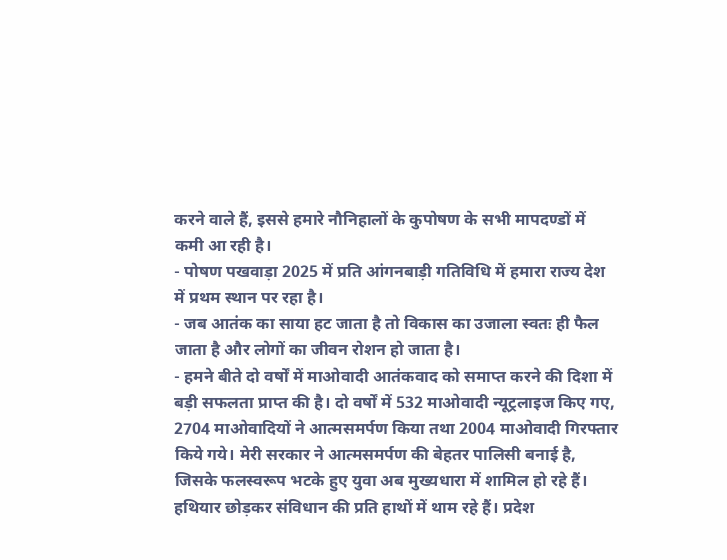करने वाले हैं, इससे हमारे नौनिहालों के कुपोषण के सभी मापदण्डों में कमी आ रही है।
- पोषण पखवाड़ा 2025 में प्रति आंगनबाड़ी गतिविधि में हमारा राज्य देश में प्रथम स्थान पर रहा है।
- जब आतंक का साया हट जाता है तो विकास का उजाला स्वतः ही फैल जाता है और लोगों का जीवन रोशन हो जाता है।
- हमने बीते दो वर्षों में माओवादी आतंकवाद को समाप्त करने की दिशा में बड़ी सफलता प्राप्त की है। दो वर्षों में 532 माओवादी न्यूट्रलाइज किए गए, 2704 माओवादियों ने आत्मसमर्पण किया तथा 2004 माओवादी गिरफ्तार किये गये। मेरी सरकार ने आत्मसमर्पण की बेहतर पालिसी बनाई है, जिसके फलस्वरूप भटके हुए युवा अब मुख्यधारा में शामिल हो रहे हैं। हथियार छोड़कर संविधान की प्रति हाथों में थाम रहे हैं। प्रदेश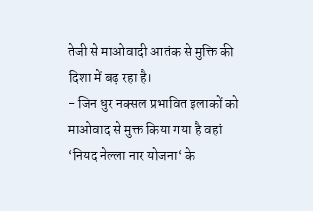तेजी से माओवादी आतंक से मुक्ति की दिशा में बढ़ रहा है।
- जिन धुर नक्सल प्रभावित इलाकों को माओवाद से मुक्त किया गया है वहां ‘नियद नेल्ला नार योजना‘ के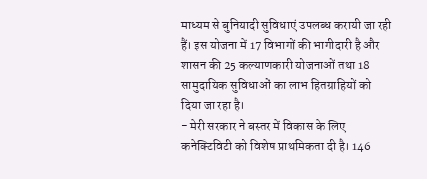माध्यम से बुनियादी सुविधाएं उपलब्ध करायी जा रही हैं। इस योजना में 17 विभागों की भागीदारी है और शासन की 25 कल्याणकारी योजनाओं तथा 18 सामुदायिक सुविधाओं का लाभ हितग्राहियों को दिया जा रहा है।
- मेरी सरकार ने बस्तर में विकास के लिए कनेक्टिविटी को विशेष प्राथमिकता दी है। 146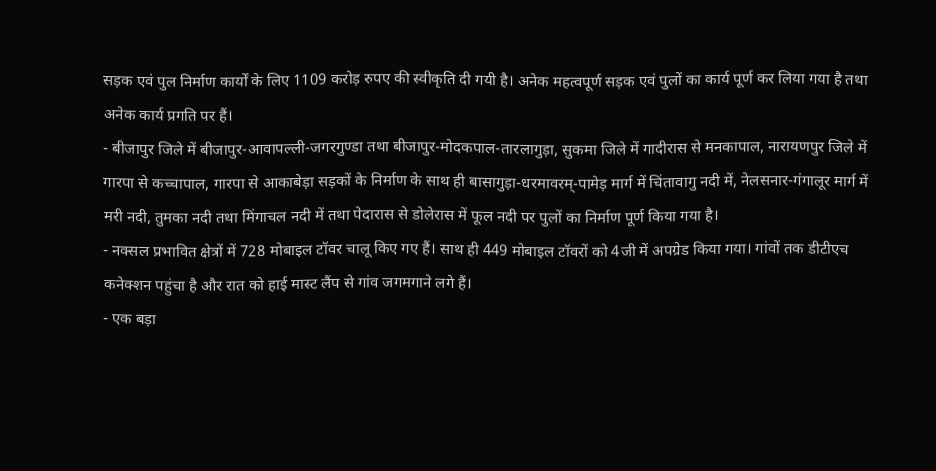सड़क एवं पुल निर्माण कार्यों के लिए 1109 करोड़ रुपए की स्वीकृति दी गयी है। अनेक महत्वपूर्ण सड़क एवं पुलों का कार्य पूर्ण कर लिया गया है तथा अनेक कार्य प्रगति पर हैं।
- बीजापुर जिले में बीजापुर-आवापल्ली-जगरगुण्डा तथा बीजापुर-मोदकपाल-तारलागुड़ा, सुकमा जिले में गादीरास से मनकापाल, नारायणपुर जिले में गारपा से कच्चापाल, गारपा से आकाबेड़ा सड़कों के निर्माण के साथ ही बासागुड़ा-धरमावरम्-पामेड़ मार्ग में चिंतावागु नदी में, नेलसनार-गंगालूर मार्ग में मरी नदी, तुमका नदी तथा मिंगाचल नदी में तथा पेदारास से डोलेरास में फूल नदी पर पुलों का निर्माण पूर्ण किया गया है।
- नक्सल प्रभावित क्षेत्रों में 728 मोबाइल टॉवर चालू किए गए हैं। साथ ही 449 मोबाइल टॉवरों को 4जी में अपग्रेड किया गया। गांवों तक डीटीएच कनेक्शन पहुंचा है और रात को हाई मास्ट लैंप से गांव जगमगाने लगे हैं।
- एक बड़ा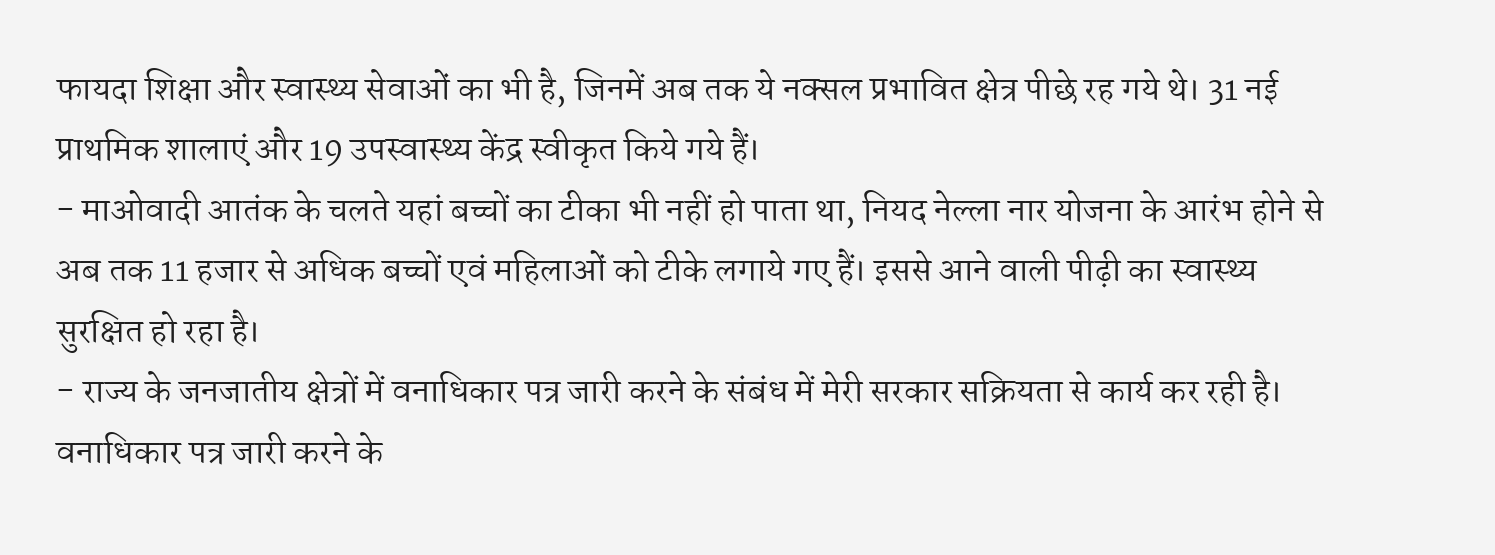फायदा शिक्षा और स्वास्थ्य सेवाओं का भी है, जिनमें अब तक ये नक्सल प्रभावित क्षेत्र पीछे रह गये थे। 31 नई प्राथमिक शालाएं और 19 उपस्वास्थ्य केंद्र स्वीकृत किये गये हैं।
- माओवादी आतंक के चलते यहां बच्चों का टीका भी नहीं हो पाता था, नियद नेल्ला नार योजना के आरंभ होने से अब तक 11 हजार से अधिक बच्चों एवं महिलाओं को टीके लगाये गए हैं। इससे आने वाली पीढ़ी का स्वास्थ्य सुरक्षित हो रहा है।
- राज्य के जनजातीय क्षेत्रों में वनाधिकार पत्र जारी करने के संबंध में मेरी सरकार सक्रियता से कार्य कर रही है। वनाधिकार पत्र जारी करने के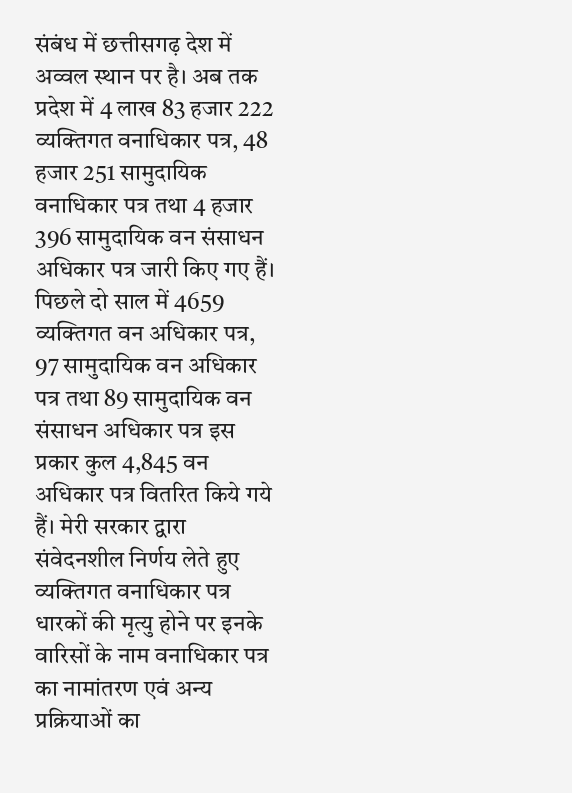संबंध में छत्तीसगढ़ देश में अव्वल स्थान पर है। अब तक प्रदेश में 4 लाख 83 हजार 222 व्यक्तिगत वनाधिकार पत्र, 48 हजार 251 सामुदायिक वनाधिकार पत्र तथा 4 हजार 396 सामुदायिक वन संसाधन अधिकार पत्र जारी किए गए हैं। पिछले दो साल में 4659 व्यक्तिगत वन अधिकार पत्र, 97 सामुदायिक वन अधिकार पत्र तथा 89 सामुदायिक वन संसाधन अधिकार पत्र इस प्रकार कुल 4,845 वन अधिकार पत्र वितरित किये गये हैं। मेरी सरकार द्वारा संवेदनशील निर्णय लेते हुए व्यक्तिगत वनाधिकार पत्र धारकों की मृत्यु होने पर इनके वारिसों के नाम वनाधिकार पत्र का नामांतरण एवं अन्य प्रक्रियाओं का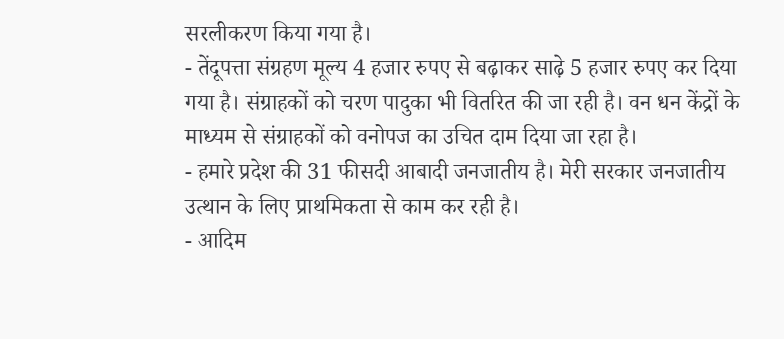सरलीकरण किया गया है।
- तेंदूपत्ता संग्रहण मूल्य 4 हजार रुपए से बढ़ाकर साढ़े 5 हजार रुपए कर दिया गया है। संग्राहकों को चरण पादुका भी वितरित की जा रही है। वन धन केंद्रों के माध्यम से संग्राहकों को वनोपज का उचित दाम दिया जा रहा है।
- हमारे प्रदेश की 31 फीसदी आबादी जनजातीय है। मेरी सरकार जनजातीय उत्थान के लिए प्राथमिकता से काम कर रही है।
- आदिम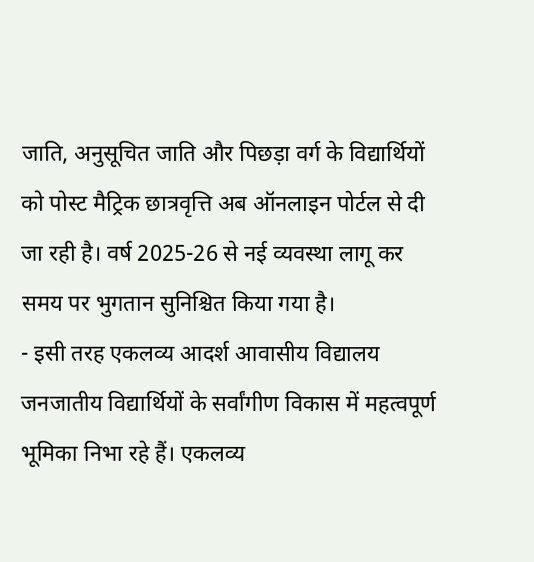जाति, अनुसूचित जाति और पिछड़ा वर्ग के विद्यार्थियों को पोस्ट मैट्रिक छात्रवृत्ति अब ऑनलाइन पोर्टल से दी जा रही है। वर्ष 2025-26 से नई व्यवस्था लागू कर समय पर भुगतान सुनिश्चित किया गया है।
- इसी तरह एकलव्य आदर्श आवासीय विद्यालय जनजातीय विद्यार्थियों के सर्वांगीण विकास में महत्वपूर्ण भूमिका निभा रहे हैं। एकलव्य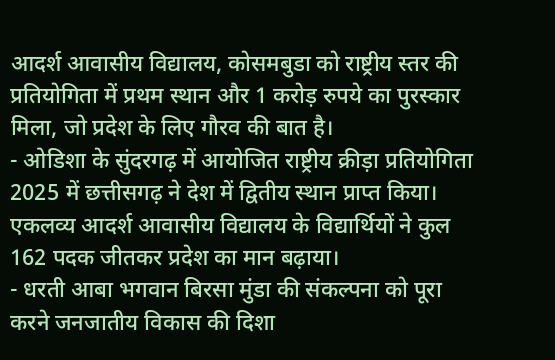आदर्श आवासीय विद्यालय, कोसमबुडा को राष्ट्रीय स्तर की प्रतियोगिता में प्रथम स्थान और 1 करोड़ रुपये का पुरस्कार मिला, जो प्रदेश के लिए गौरव की बात है।
- ओडिशा के सुंदरगढ़ में आयोजित राष्ट्रीय क्रीड़ा प्रतियोगिता 2025 में छत्तीसगढ़ ने देश में द्वितीय स्थान प्राप्त किया। एकलव्य आदर्श आवासीय विद्यालय के विद्यार्थियों ने कुल 162 पदक जीतकर प्रदेश का मान बढ़ाया।
- धरती आबा भगवान बिरसा मुंडा की संकल्पना को पूरा करने जनजातीय विकास की दिशा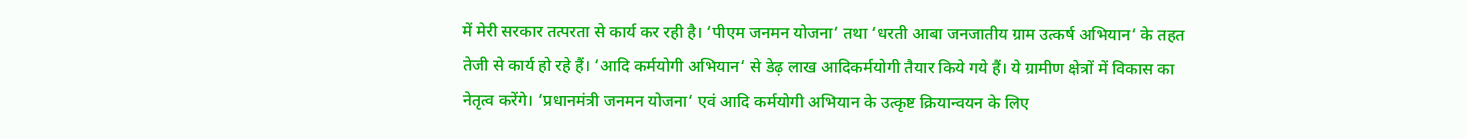में मेरी सरकार तत्परता से कार्य कर रही है। ‘पीएम जनमन योजना‘ तथा ‘धरती आबा जनजातीय ग्राम उत्कर्ष अभियान‘ के तहत तेजी से कार्य हो रहे हैं। ‘आदि कर्मयोगी अभियान‘ से डेढ़ लाख आदिकर्मयोगी तैयार किये गये हैं। ये ग्रामीण क्षेत्रों में विकास का नेतृत्व करेंगे। ‘प्रधानमंत्री जनमन योजना‘ एवं आदि कर्मयोगी अभियान के उत्कृष्ट क्रियान्वयन के लिए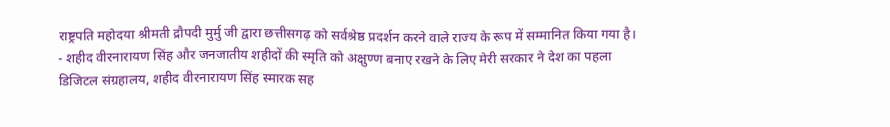राष्ट्रपति महोदया श्रीमती द्रौपदी मुर्मु जी द्वारा छत्तीसगढ़ को सर्वश्रेष्ठ प्रदर्शन करने वाले राज्य के रूप में सम्मानित किया गया है।
- शहीद वीरनारायण सिंह और जनजातीय शहीदों की स्मृति को अक्षुण्ण बनाए रखने के लिए मेरी सरकार ने देश का पहला डिजिटल संग्रहालय, शहीद वीरनारायण सिंह स्मारक सह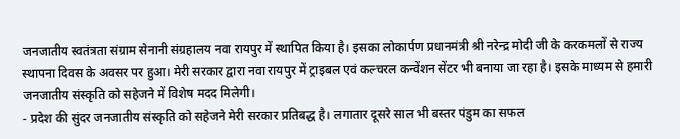जनजातीय स्वतंत्रता संग्राम सेनानी संग्रहालय नवा रायपुर में स्थापित किया है। इसका लोकार्पण प्रधानमंत्री श्री नरेन्द्र मोदी जी के करकमलों से राज्य स्थापना दिवस के अवसर पर हुआ। मेरी सरकार द्वारा नवा रायपुर में ट्राइबल एवं कल्चरल कन्वेंशन सेंटर भी बनाया जा रहा है। इसके माध्यम से हमारी जनजातीय संस्कृति को सहेजने में विशेष मदद मिलेगी।
- प्रदेश की सुंदर जनजातीय संस्कृति को सहेजने मेरी सरकार प्रतिबद्ध है। लगातार दूसरे साल भी बस्तर पंडुम का सफल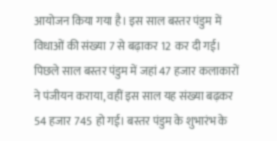आयोजन किया गया है। इस साल बस्तर पंडुम में विधाओं की संख्या 7 से बढ़ाकर 12 कर दी गई। पिछले साल बस्तर पंडुम में जहां 47 हजार कलाकारों ने पंजीयन कराया, वहीं इस साल यह संख्या बढ़कर 54 हजार 745 हो गई। बस्तर पंडुम के शुभारंभ के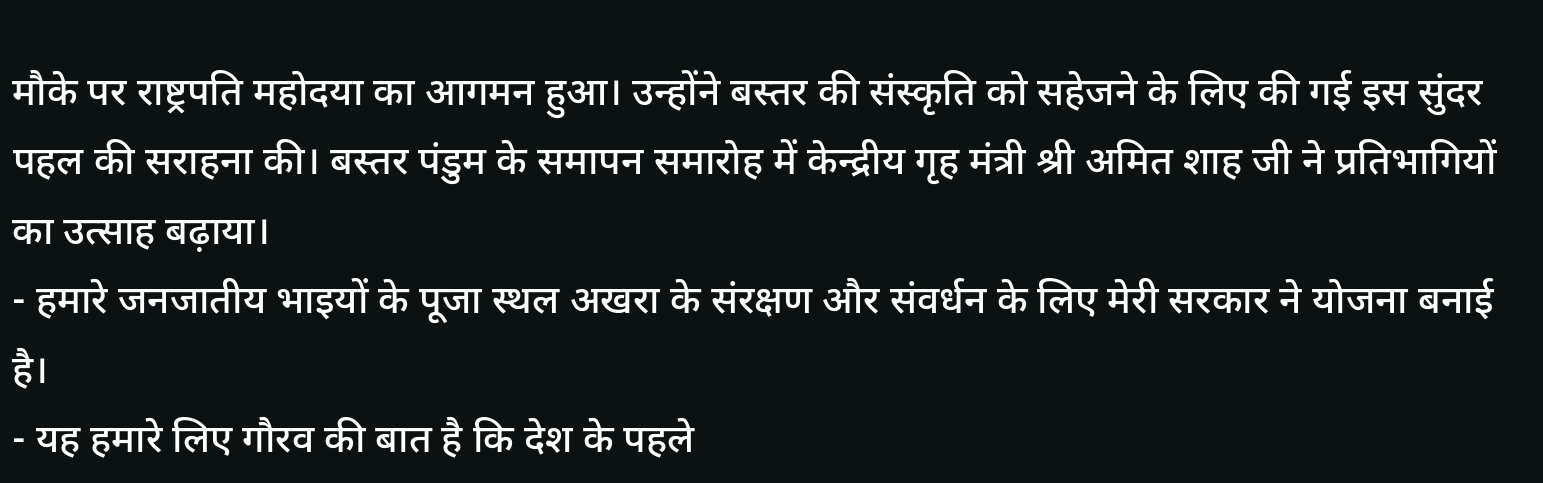मौके पर राष्ट्रपति महोदया का आगमन हुआ। उन्होंने बस्तर की संस्कृति को सहेजने के लिए की गई इस सुंदर पहल की सराहना की। बस्तर पंडुम के समापन समारोह में केन्द्रीय गृह मंत्री श्री अमित शाह जी ने प्रतिभागियों का उत्साह बढ़ाया।
- हमारे जनजातीय भाइयों के पूजा स्थल अखरा के संरक्षण और संवर्धन के लिए मेरी सरकार ने योजना बनाई है।
- यह हमारे लिए गौरव की बात है कि देश के पहले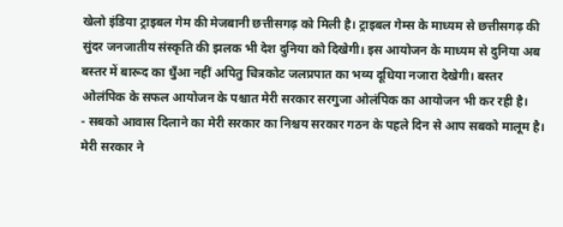खेलो इंडिया ट्राइबल गेम की मेजबानी छत्तीसगढ़ को मिली है। ट्राइबल गेम्स के माध्यम से छत्तीसगढ़ की सुंदर जनजातीय संस्कृति की झलक भी देश दुनिया को दिखेगी। इस आयोजन के माध्यम से दुनिया अब बस्तर में बारूद का धुँआ नहीं अपितु चित्रकोट जलप्रपात का भव्य दूधिया नजारा देखेगी। बस्तर ओलंपिक के सफल आयोजन के पश्चात मेरी सरकार सरगुजा ओलंपिक का आयोजन भी कर रही है।
- सबको आवास दिलाने का मेरी सरकार का निश्चय सरकार गठन के पहले दिन से आप सबको मालूम है। मेरी सरकार ने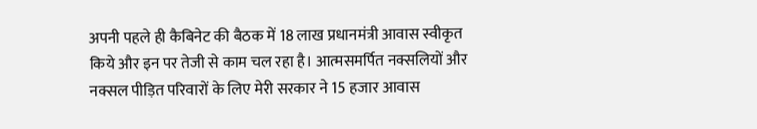अपनी पहले ही कैबिनेट की बैठक में 18 लाख प्रधानमंत्री आवास स्वीकृत किये और इन पर तेजी से काम चल रहा है। आत्मसमर्पित नक्सलियों और नक्सल पीड़ित परिवारों के लिए मेरी सरकार ने 15 हजार आवास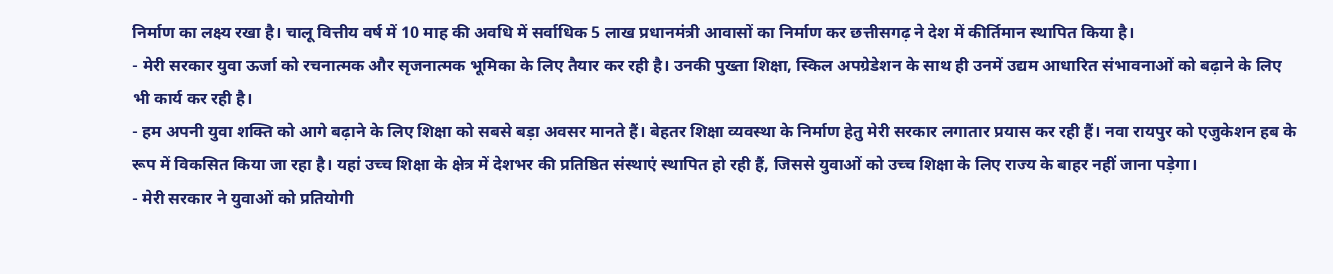निर्माण का लक्ष्य रखा है। चालू वित्तीय वर्ष में 10 माह की अवधि में सर्वाधिक 5 लाख प्रधानमंत्री आवासों का निर्माण कर छत्तीसगढ़ ने देश में कीर्तिमान स्थापित किया है।
- मेरी सरकार युवा ऊर्जा को रचनात्मक और सृजनात्मक भूमिका के लिए तैयार कर रही है। उनकी पुख्ता शिक्षा, स्किल अपग्रेडेशन के साथ ही उनमें उद्यम आधारित संभावनाओं को बढ़ाने के लिए भी कार्य कर रही है।
- हम अपनी युवा शक्ति को आगे बढ़ाने के लिए शिक्षा को सबसे बड़ा अवसर मानते हैं। बेहतर शिक्षा व्यवस्था के निर्माण हेतु मेरी सरकार लगातार प्रयास कर रही हैं। नवा रायपुर को एजुकेशन हब के रूप में विकसित किया जा रहा है। यहां उच्च शिक्षा के क्षेत्र में देशभर की प्रतिष्ठित संस्थाएं स्थापित हो रही हैं, जिससे युवाओं को उच्च शिक्षा के लिए राज्य के बाहर नहीं जाना पड़ेगा।
- मेरी सरकार ने युवाओं को प्रतियोगी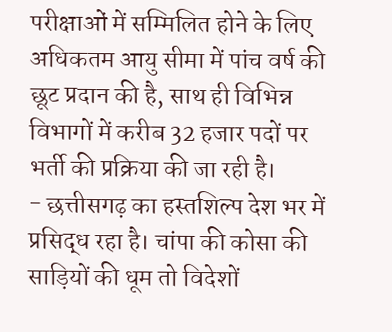परीक्षाओं में सम्मिलित होने के लिए अधिकतम आयु सीमा में पांच वर्ष की छूट प्रदान की है, साथ ही विभिन्न विभागों में करीब 32 हजार पदों पर भर्ती की प्रक्रिया की जा रही है।
- छत्तीसगढ़ का हस्तशिल्प देश भर में प्रसिद्ध रहा है। चांपा की कोसा की साड़ियों की धूम तो विदेशों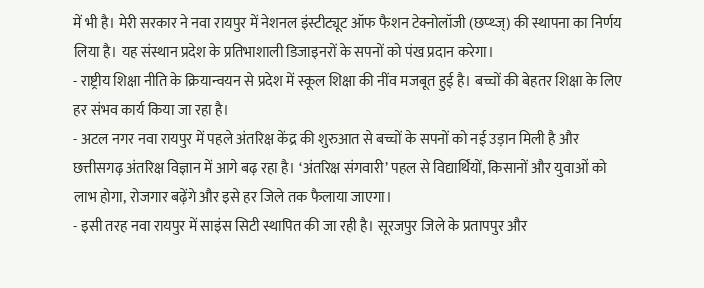में भी है। मेरी सरकार ने नवा रायपुर में नेशनल इंस्टीट्यूट ऑफ फैशन टेक्नोलॉजी (छप्थ्ज्) की स्थापना का निर्णय लिया है। यह संस्थान प्रदेश के प्रतिभाशाली डिजाइनरों के सपनों को पंख प्रदान करेगा।
- राष्ट्रीय शिक्षा नीति के क्रियान्वयन से प्रदेश में स्कूल शिक्षा की नींव मजबूत हुई है। बच्चों की बेहतर शिक्षा के लिए हर संभव कार्य किया जा रहा है।
- अटल नगर नवा रायपुर में पहले अंतरिक्ष केंद्र की शुरुआत से बच्चों के सपनों को नई उड़ान मिली है और छत्तीसगढ़ अंतरिक्ष विज्ञान में आगे बढ़ रहा है। ‘अंतरिक्ष संगवारी’ पहल से विद्यार्थियों, किसानों और युवाओं को लाभ होगा, रोजगार बढ़ेंगे और इसे हर जिले तक फैलाया जाएगा।
- इसी तरह नवा रायपुर में साइंस सिटी स्थापित की जा रही है। सूरजपुर जिले के प्रतापपुर और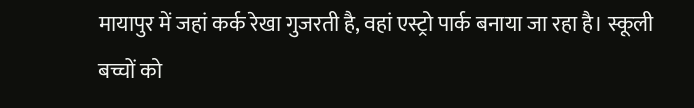मायापुर में जहां कर्क रेखा गुजरती है, वहां एस्ट्रो पार्क बनाया जा रहा है। स्कूली बच्चों को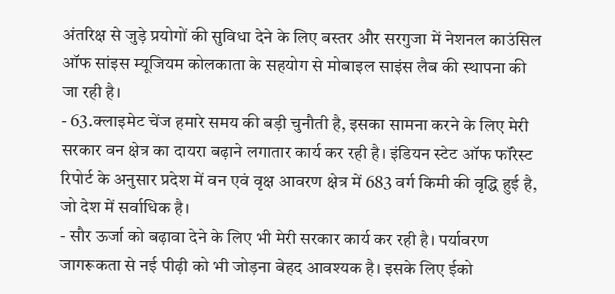अंतरिक्ष से जुड़े प्रयोगों की सुविधा देने के लिए बस्तर और सरगुजा में नेशनल काउंसिल ऑफ सांइस म्यूजियम कोलकाता के सहयोग से मोबाइल साइंस लैब की स्थापना की जा रही है।
- 63.क्लाइमेट चेंज हमारे समय की बड़ी चुनौती है, इसका सामना करने के लिए मेरी सरकार वन क्षेत्र का दायरा बढ़ाने लगातार कार्य कर रही है। इंडियन स्टेट ऑफ फॉरेस्ट रिपोर्ट के अनुसार प्रदेश में वन एवं वृक्ष आवरण क्षेत्र में 683 वर्ग किमी की वृद्धि हुई है, जो देश में सर्वाधिक है।
- सौर ऊर्जा को बढ़ावा देने के लिए भी मेरी सरकार कार्य कर रही है। पर्यावरण जागरूकता से नई पीढ़ी को भी जोड़ना बेहद आवश्यक है। इसके लिए ईको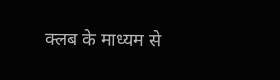क्लब के माध्यम से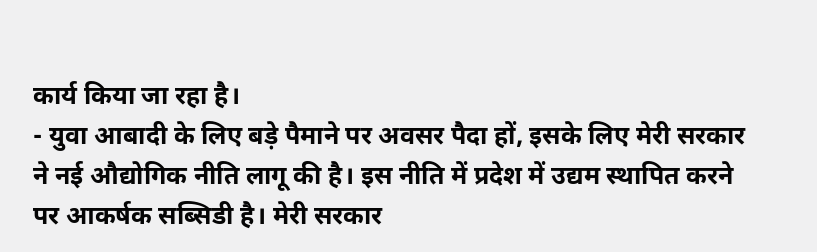कार्य किया जा रहा है।
- युवा आबादी के लिए बड़े पैमाने पर अवसर पैदा हों, इसके लिए मेरी सरकार ने नई औद्योगिक नीति लागू की है। इस नीति में प्रदेश में उद्यम स्थापित करने पर आकर्षक सब्सिडी है। मेरी सरकार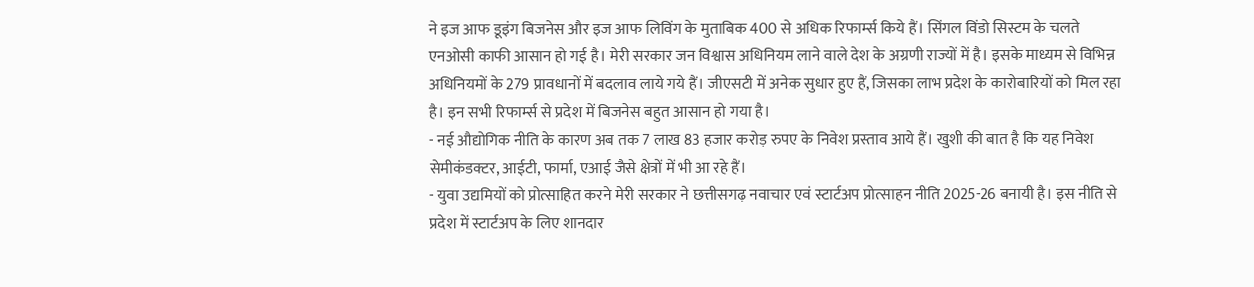ने इज आफ डूइंग बिजनेस और इज आफ लिविंग के मुताबिक 400 से अधिक रिफार्म्स किये हैं। सिंगल विंडो सिस्टम के चलते एनओसी काफी आसान हो गई है। मेरी सरकार जन विश्वास अधिनियम लाने वाले देश के अग्रणी राज्यों में है। इसके माध्यम से विभिन्न अधिनियमों के 279 प्रावधानों में बदलाव लाये गये हैं। जीएसटी में अनेक सुधार हुए हैं, जिसका लाभ प्रदेश के कारोबारियों को मिल रहा है। इन सभी रिफार्म्स से प्रदेश में बिजनेस बहुत आसान हो गया है।
- नई औद्योगिक नीति के कारण अब तक 7 लाख 83 हजार करोड़ रुपए के निवेश प्रस्ताव आये हैं। खुशी की बात है कि यह निवेश सेमीकंडक्टर, आईटी, फार्मा, एआई जैसे क्षेत्रों में भी आ रहे हैं।
- युवा उद्यमियों को प्रोत्साहित करने मेरी सरकार ने छत्तीसगढ़ नवाचार एवं स्टार्टअप प्रोत्साहन नीति 2025-26 बनायी है। इस नीति से प्रदेश में स्टार्टअप के लिए शानदार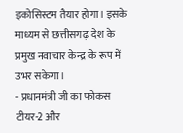इकोसिस्टम तैयार होगा। इसके माध्यम से छत्तीसगढ़ देश के प्रमुख नवाचार केन्द्र के रूप में उभर सकेगा।
- प्रधानमंत्री जी का फोकस टीयर-2 और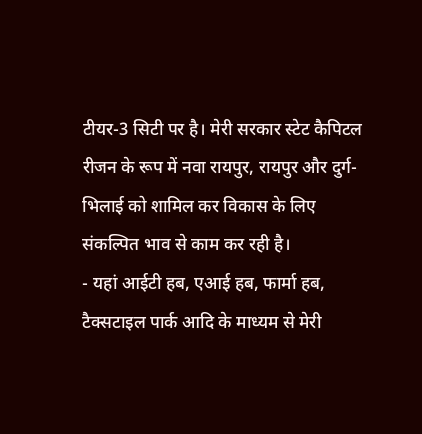टीयर-3 सिटी पर है। मेरी सरकार स्टेट कैपिटल रीजन के रूप में नवा रायपुर, रायपुर और दुर्ग-भिलाई को शामिल कर विकास के लिए संकल्पित भाव से काम कर रही है।
- यहां आईटी हब, एआई हब, फार्मा हब, टैक्सटाइल पार्क आदि के माध्यम से मेरी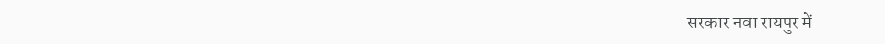सरकार नवा रायपुर में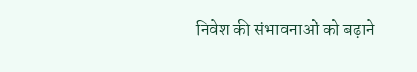निवेश की संभावनाओं को बढ़ाने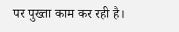पर पुख्ता काम कर रही है।